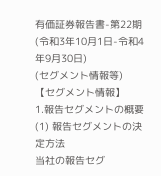有価証券報告書-第22期(令和3年10月1日-令和4年9月30日)
(セグメント情報等)
【セグメント情報】
1.報告セグメントの概要
(1) 報告セグメントの決定方法
当社の報告セグ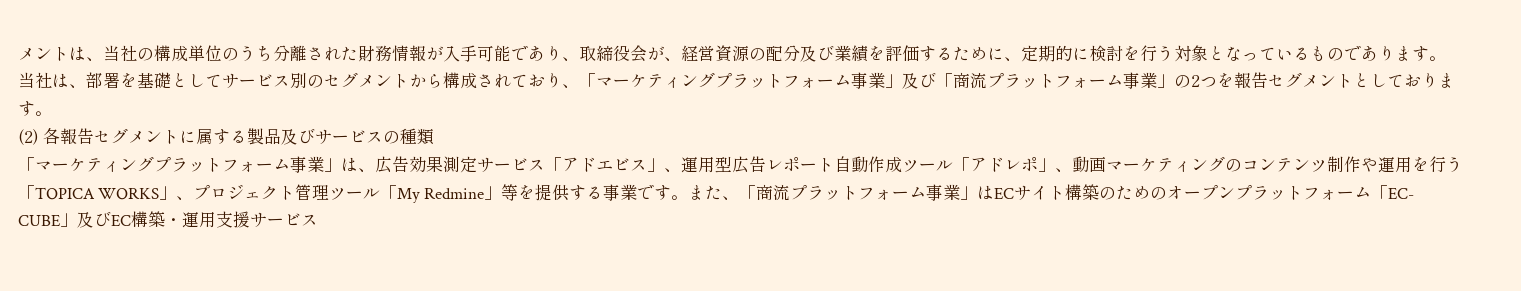メントは、当社の構成単位のうち分離された財務情報が入手可能であり、取締役会が、経営資源の配分及び業績を評価するために、定期的に検討を行う対象となっているものであります。
当社は、部署を基礎としてサービス別のセグメントから構成されており、「マーケティングプラットフォーム事業」及び「商流プラットフォーム事業」の2つを報告セグメントとしております。
(2) 各報告セグメントに属する製品及びサービスの種類
「マーケティングプラットフォーム事業」は、広告効果測定サービス「アドエビス」、運用型広告レポート自動作成ツール「アドレポ」、動画マーケティングのコンテンツ制作や運用を行う「TOPICA WORKS」、プロジェクト管理ツール「My Redmine」等を提供する事業です。また、「商流プラットフォーム事業」はECサイト構築のためのオープンプラットフォーム「EC-CUBE」及びEC構築・運用支援サービス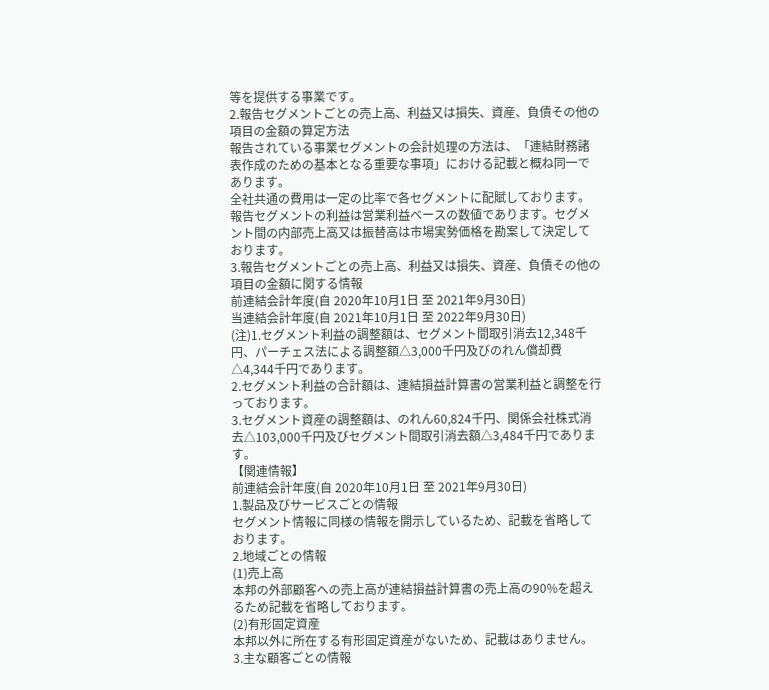等を提供する事業です。
2.報告セグメントごとの売上高、利益又は損失、資産、負債その他の項目の金額の算定方法
報告されている事業セグメントの会計処理の方法は、「連結財務諸表作成のための基本となる重要な事項」における記載と概ね同一であります。
全社共通の費用は一定の比率で各セグメントに配賦しております。報告セグメントの利益は営業利益ベースの数値であります。セグメント間の内部売上高又は振替高は市場実勢価格を勘案して決定しております。
3.報告セグメントごとの売上高、利益又は損失、資産、負債その他の項目の金額に関する情報
前連結会計年度(自 2020年10月1日 至 2021年9月30日)
当連結会計年度(自 2021年10月1日 至 2022年9月30日)
(注)1.セグメント利益の調整額は、セグメント間取引消去12,348千円、パーチェス法による調整額△3,000千円及びのれん償却費△4,344千円であります。
2.セグメント利益の合計額は、連結損益計算書の営業利益と調整を行っております。
3.セグメント資産の調整額は、のれん60,824千円、関係会社株式消去△103,000千円及びセグメント間取引消去額△3,484千円であります。
【関連情報】
前連結会計年度(自 2020年10月1日 至 2021年9月30日)
1.製品及びサービスごとの情報
セグメント情報に同様の情報を開示しているため、記載を省略しております。
2.地域ごとの情報
(1)売上高
本邦の外部顧客への売上高が連結損益計算書の売上高の90%を超えるため記載を省略しております。
(2)有形固定資産
本邦以外に所在する有形固定資産がないため、記載はありません。
3.主な顧客ごとの情報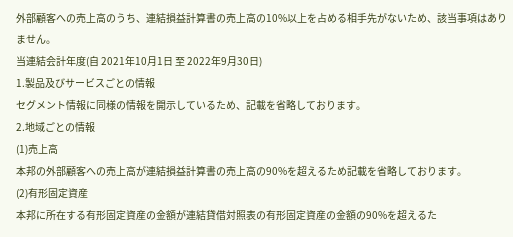外部顧客への売上高のうち、連結損益計算書の売上高の10%以上を占める相手先がないため、該当事項はありません。
当連結会計年度(自 2021年10月1日 至 2022年9月30日)
1.製品及びサービスごとの情報
セグメント情報に同様の情報を開示しているため、記載を省略しております。
2.地域ごとの情報
(1)売上高
本邦の外部顧客への売上高が連結損益計算書の売上高の90%を超えるため記載を省略しております。
(2)有形固定資産
本邦に所在する有形固定資産の金額が連結貸借対照表の有形固定資産の金額の90%を超えるた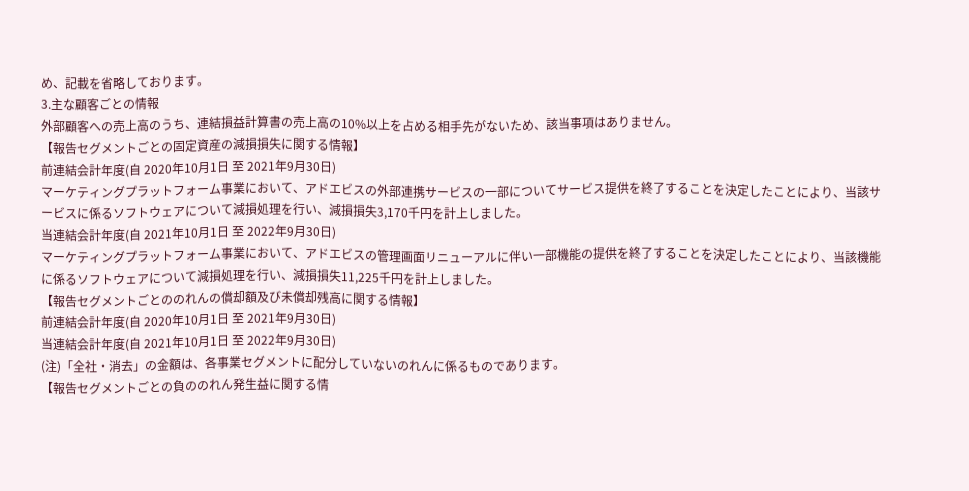め、記載を省略しております。
3.主な顧客ごとの情報
外部顧客への売上高のうち、連結損益計算書の売上高の10%以上を占める相手先がないため、該当事項はありません。
【報告セグメントごとの固定資産の減損損失に関する情報】
前連結会計年度(自 2020年10月1日 至 2021年9月30日)
マーケティングプラットフォーム事業において、アドエビスの外部連携サービスの一部についてサービス提供を終了することを決定したことにより、当該サービスに係るソフトウェアについて減損処理を行い、減損損失3,170千円を計上しました。
当連結会計年度(自 2021年10月1日 至 2022年9月30日)
マーケティングプラットフォーム事業において、アドエビスの管理画面リニューアルに伴い一部機能の提供を終了することを決定したことにより、当該機能に係るソフトウェアについて減損処理を行い、減損損失11,225千円を計上しました。
【報告セグメントごとののれんの償却額及び未償却残高に関する情報】
前連結会計年度(自 2020年10月1日 至 2021年9月30日)
当連結会計年度(自 2021年10月1日 至 2022年9月30日)
(注)「全社・消去」の金額は、各事業セグメントに配分していないのれんに係るものであります。
【報告セグメントごとの負ののれん発生益に関する情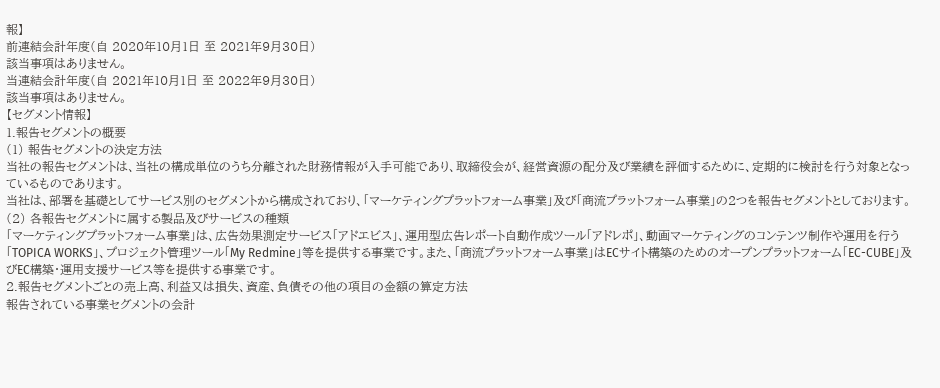報】
前連結会計年度(自 2020年10月1日 至 2021年9月30日)
該当事項はありません。
当連結会計年度(自 2021年10月1日 至 2022年9月30日)
該当事項はありません。
【セグメント情報】
1.報告セグメントの概要
(1) 報告セグメントの決定方法
当社の報告セグメントは、当社の構成単位のうち分離された財務情報が入手可能であり、取締役会が、経営資源の配分及び業績を評価するために、定期的に検討を行う対象となっているものであります。
当社は、部署を基礎としてサービス別のセグメントから構成されており、「マーケティングプラットフォーム事業」及び「商流プラットフォーム事業」の2つを報告セグメントとしております。
(2) 各報告セグメントに属する製品及びサービスの種類
「マーケティングプラットフォーム事業」は、広告効果測定サービス「アドエビス」、運用型広告レポート自動作成ツール「アドレポ」、動画マーケティングのコンテンツ制作や運用を行う「TOPICA WORKS」、プロジェクト管理ツール「My Redmine」等を提供する事業です。また、「商流プラットフォーム事業」はECサイト構築のためのオープンプラットフォーム「EC-CUBE」及びEC構築・運用支援サービス等を提供する事業です。
2.報告セグメントごとの売上高、利益又は損失、資産、負債その他の項目の金額の算定方法
報告されている事業セグメントの会計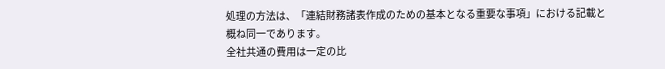処理の方法は、「連結財務諸表作成のための基本となる重要な事項」における記載と概ね同一であります。
全社共通の費用は一定の比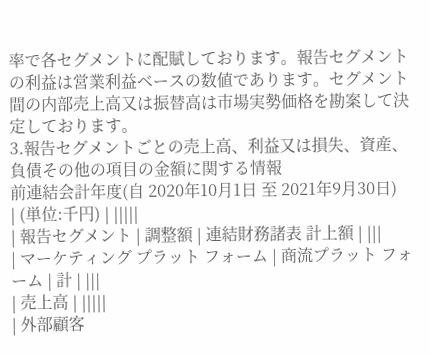率で各セグメントに配賦しております。報告セグメントの利益は営業利益ベースの数値であります。セグメント間の内部売上高又は振替高は市場実勢価格を勘案して決定しております。
3.報告セグメントごとの売上高、利益又は損失、資産、負債その他の項目の金額に関する情報
前連結会計年度(自 2020年10月1日 至 2021年9月30日)
| (単位:千円) | |||||
| 報告セグメント | 調整額 | 連結財務諸表 計上額 | |||
| マーケティング プラット フォーム | 商流プラット フォーム | 計 | |||
| 売上高 | |||||
| 外部顧客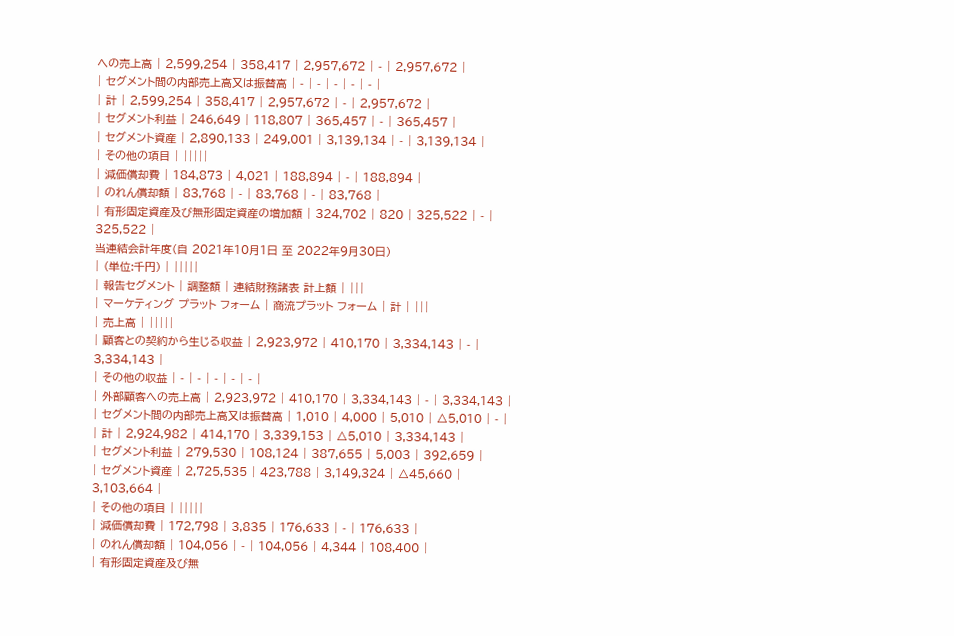への売上高 | 2,599,254 | 358,417 | 2,957,672 | - | 2,957,672 |
| セグメント間の内部売上高又は振替高 | - | - | - | - | - |
| 計 | 2,599,254 | 358,417 | 2,957,672 | - | 2,957,672 |
| セグメント利益 | 246,649 | 118,807 | 365,457 | - | 365,457 |
| セグメント資産 | 2,890,133 | 249,001 | 3,139,134 | - | 3,139,134 |
| その他の項目 | |||||
| 減価償却費 | 184,873 | 4,021 | 188,894 | - | 188,894 |
| のれん償却額 | 83,768 | - | 83,768 | - | 83,768 |
| 有形固定資産及び無形固定資産の増加額 | 324,702 | 820 | 325,522 | - | 325,522 |
当連結会計年度(自 2021年10月1日 至 2022年9月30日)
| (単位:千円) | |||||
| 報告セグメント | 調整額 | 連結財務諸表 計上額 | |||
| マーケティング プラット フォーム | 商流プラット フォーム | 計 | |||
| 売上高 | |||||
| 顧客との契約から生じる収益 | 2,923,972 | 410,170 | 3,334,143 | - | 3,334,143 |
| その他の収益 | - | - | - | - | - |
| 外部顧客への売上高 | 2,923,972 | 410,170 | 3,334,143 | - | 3,334,143 |
| セグメント間の内部売上高又は振替高 | 1,010 | 4,000 | 5,010 | △5,010 | - |
| 計 | 2,924,982 | 414,170 | 3,339,153 | △5,010 | 3,334,143 |
| セグメント利益 | 279,530 | 108,124 | 387,655 | 5,003 | 392,659 |
| セグメント資産 | 2,725,535 | 423,788 | 3,149,324 | △45,660 | 3,103,664 |
| その他の項目 | |||||
| 減価償却費 | 172,798 | 3,835 | 176,633 | - | 176,633 |
| のれん償却額 | 104,056 | - | 104,056 | 4,344 | 108,400 |
| 有形固定資産及び無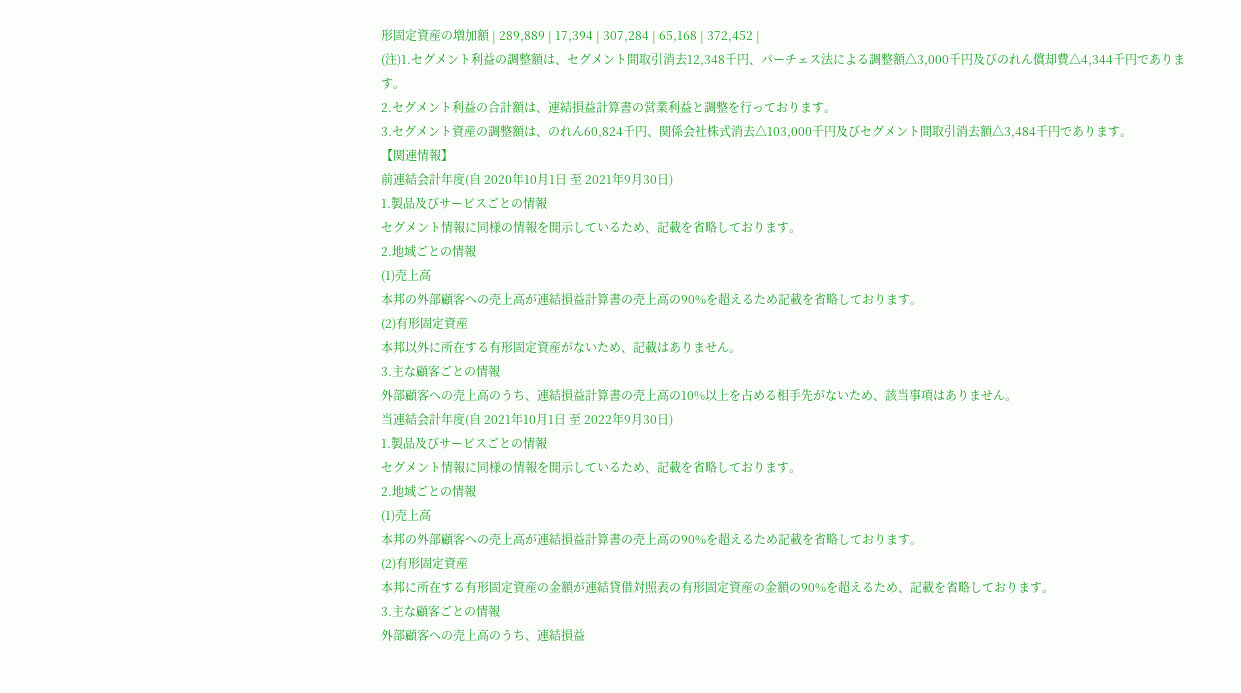形固定資産の増加額 | 289,889 | 17,394 | 307,284 | 65,168 | 372,452 |
(注)1.セグメント利益の調整額は、セグメント間取引消去12,348千円、パーチェス法による調整額△3,000千円及びのれん償却費△4,344千円であります。
2.セグメント利益の合計額は、連結損益計算書の営業利益と調整を行っております。
3.セグメント資産の調整額は、のれん60,824千円、関係会社株式消去△103,000千円及びセグメント間取引消去額△3,484千円であります。
【関連情報】
前連結会計年度(自 2020年10月1日 至 2021年9月30日)
1.製品及びサービスごとの情報
セグメント情報に同様の情報を開示しているため、記載を省略しております。
2.地域ごとの情報
(1)売上高
本邦の外部顧客への売上高が連結損益計算書の売上高の90%を超えるため記載を省略しております。
(2)有形固定資産
本邦以外に所在する有形固定資産がないため、記載はありません。
3.主な顧客ごとの情報
外部顧客への売上高のうち、連結損益計算書の売上高の10%以上を占める相手先がないため、該当事項はありません。
当連結会計年度(自 2021年10月1日 至 2022年9月30日)
1.製品及びサービスごとの情報
セグメント情報に同様の情報を開示しているため、記載を省略しております。
2.地域ごとの情報
(1)売上高
本邦の外部顧客への売上高が連結損益計算書の売上高の90%を超えるため記載を省略しております。
(2)有形固定資産
本邦に所在する有形固定資産の金額が連結貸借対照表の有形固定資産の金額の90%を超えるため、記載を省略しております。
3.主な顧客ごとの情報
外部顧客への売上高のうち、連結損益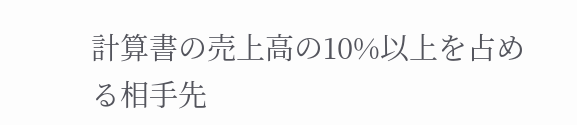計算書の売上高の10%以上を占める相手先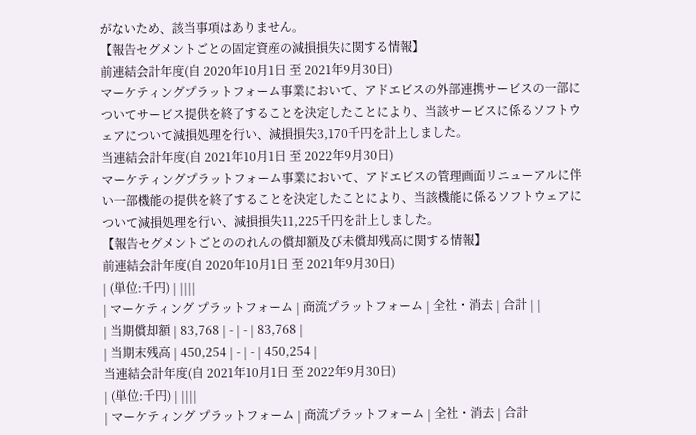がないため、該当事項はありません。
【報告セグメントごとの固定資産の減損損失に関する情報】
前連結会計年度(自 2020年10月1日 至 2021年9月30日)
マーケティングプラットフォーム事業において、アドエビスの外部連携サービスの一部についてサービス提供を終了することを決定したことにより、当該サービスに係るソフトウェアについて減損処理を行い、減損損失3,170千円を計上しました。
当連結会計年度(自 2021年10月1日 至 2022年9月30日)
マーケティングプラットフォーム事業において、アドエビスの管理画面リニューアルに伴い一部機能の提供を終了することを決定したことにより、当該機能に係るソフトウェアについて減損処理を行い、減損損失11,225千円を計上しました。
【報告セグメントごとののれんの償却額及び未償却残高に関する情報】
前連結会計年度(自 2020年10月1日 至 2021年9月30日)
| (単位:千円) | ||||
| マーケティング プラットフォーム | 商流プラットフォーム | 全社・消去 | 合計 | |
| 当期償却額 | 83,768 | - | - | 83,768 |
| 当期末残高 | 450,254 | - | - | 450,254 |
当連結会計年度(自 2021年10月1日 至 2022年9月30日)
| (単位:千円) | ||||
| マーケティング プラットフォーム | 商流プラットフォーム | 全社・消去 | 合計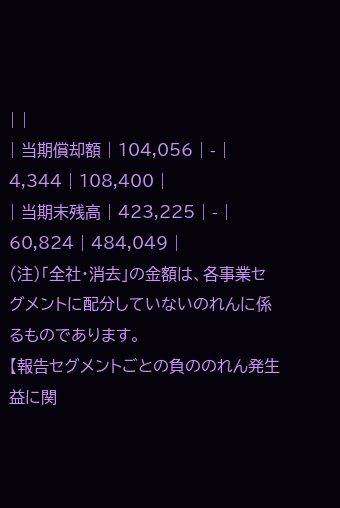| |
| 当期償却額 | 104,056 | - | 4,344 | 108,400 |
| 当期末残高 | 423,225 | - | 60,824 | 484,049 |
(注)「全社・消去」の金額は、各事業セグメントに配分していないのれんに係るものであります。
【報告セグメントごとの負ののれん発生益に関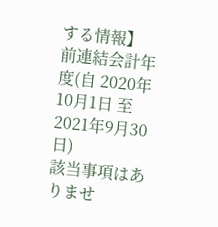する情報】
前連結会計年度(自 2020年10月1日 至 2021年9月30日)
該当事項はありませ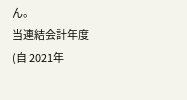ん。
当連結会計年度(自 2021年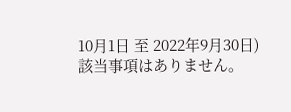10月1日 至 2022年9月30日)
該当事項はありません。